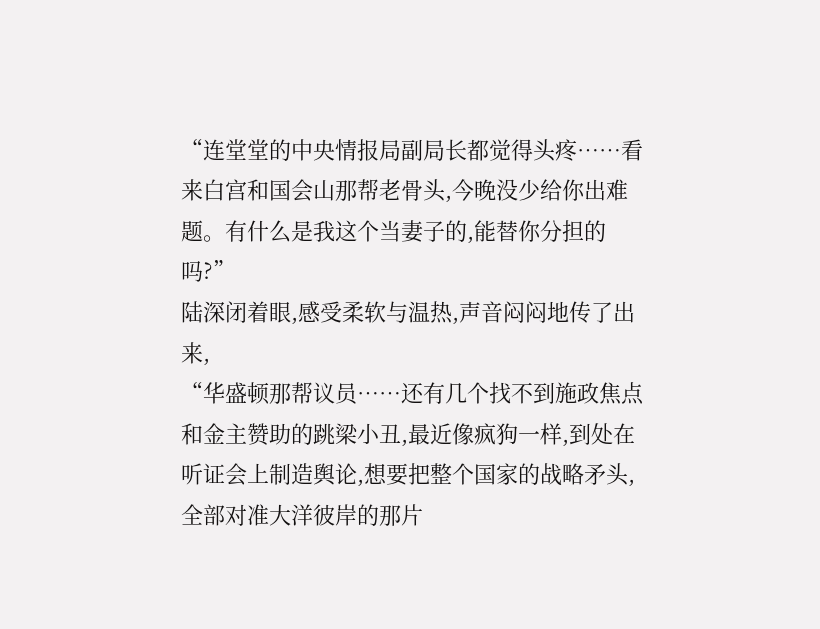“连堂堂的中央情报局副局长都觉得头疼……看来白宫和国会山那帮老骨头,今晚没少给你出难题。有什么是我这个当妻子的,能替你分担的吗?”
陆深闭着眼,感受柔软与温热,声音闷闷地传了出来,
“华盛顿那帮议员……还有几个找不到施政焦点和金主赞助的跳梁小丑,最近像疯狗一样,到处在听证会上制造舆论,想要把整个国家的战略矛头,全部对准大洋彼岸的那片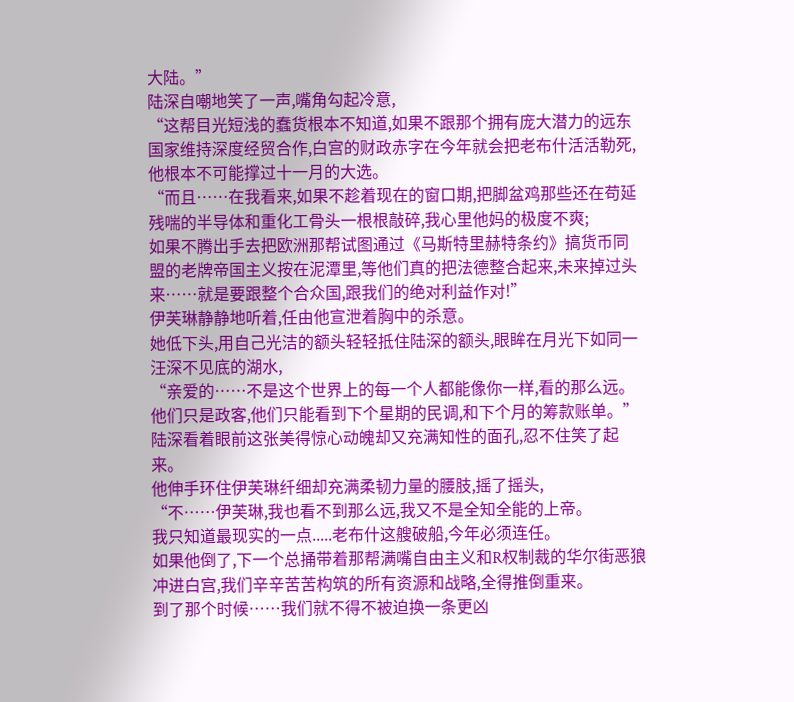大陆。”
陆深自嘲地笑了一声,嘴角勾起冷意,
“这帮目光短浅的蠢货根本不知道,如果不跟那个拥有庞大潜力的远东国家维持深度经贸合作,白宫的财政赤字在今年就会把老布什活活勒死,他根本不可能撑过十一月的大选。
“而且……在我看来,如果不趁着现在的窗口期,把脚盆鸡那些还在苟延残喘的半导体和重化工骨头一根根敲碎,我心里他妈的极度不爽;
如果不腾出手去把欧洲那帮试图通过《马斯特里赫特条约》搞货币同盟的老牌帝国主义按在泥潭里,等他们真的把法德整合起来,未来掉过头来……就是要跟整个合众国,跟我们的绝对利益作对!”
伊芙琳静静地听着,任由他宣泄着胸中的杀意。
她低下头,用自己光洁的额头轻轻抵住陆深的额头,眼眸在月光下如同一汪深不见底的湖水,
“亲爱的……不是这个世界上的每一个人都能像你一样,看的那么远。他们只是政客,他们只能看到下个星期的民调,和下个月的筹款账单。”
陆深看着眼前这张美得惊心动魄却又充满知性的面孔,忍不住笑了起来。
他伸手环住伊芙琳纤细却充满柔韧力量的腰肢,摇了摇头,
“不……伊芙琳,我也看不到那么远,我又不是全知全能的上帝。
我只知道最现实的一点.....老布什这艘破船,今年必须连任。
如果他倒了,下一个总捅带着那帮满嘴自由主义和R权制裁的华尔街恶狼冲进白宫,我们辛辛苦苦构筑的所有资源和战略,全得推倒重来。
到了那个时候……我们就不得不被迫换一条更凶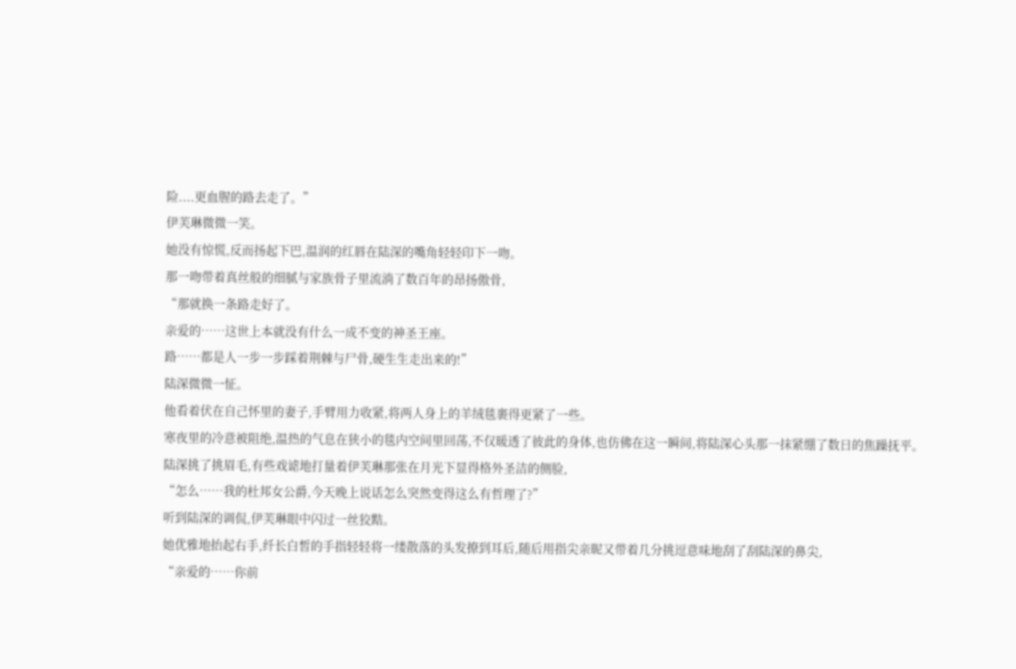险....更血腥的路去走了。”
伊芙琳微微一笑。
她没有惊慌,反而扬起下巴,温润的红唇在陆深的嘴角轻轻印下一吻。
那一吻带着真丝般的细腻与家族骨子里流淌了数百年的昂扬傲骨,
“那就换一条路走好了。
亲爱的……这世上本就没有什么一成不变的神圣王座。
路……都是人一步一步踩着荆棘与尸骨,硬生生走出来的!”
陆深微微一怔。
他看着伏在自己怀里的妻子,手臂用力收紧,将两人身上的羊绒毯裹得更紧了一些。
寒夜里的冷意被阻绝,温热的气息在狭小的毯内空间里回荡,不仅暖透了彼此的身体,也仿佛在这一瞬间,将陆深心头那一抹紧绷了数日的焦躁抚平。
陆深挑了挑眉毛,有些戏谑地打量着伊芙琳那张在月光下显得格外圣洁的侧脸,
“怎么……我的杜邦女公爵,今天晚上说话怎么突然变得这么有哲理了?”
听到陆深的调侃,伊芙琳眼中闪过一丝狡黠。
她优雅地抬起右手,纤长白皙的手指轻轻将一缕散落的头发撩到耳后,随后用指尖亲昵又带着几分挑逗意味地刮了刮陆深的鼻尖,
“亲爱的……你前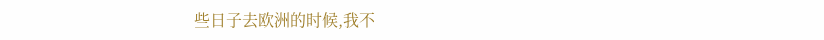些日子去欧洲的时候,我不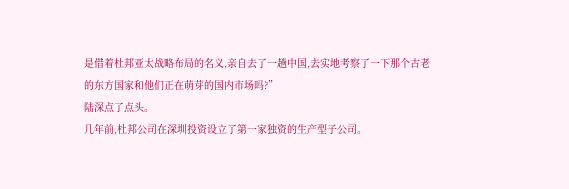是借着杜邦亚太战略布局的名义,亲自去了一趟中国,去实地考察了一下那个古老的东方国家和他们正在萌芽的国内市场吗?”
陆深点了点头。
几年前,杜邦公司在深圳投资设立了第一家独资的生产型子公司。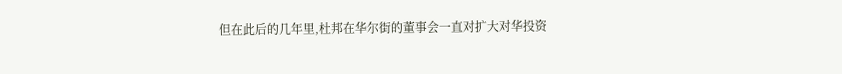但在此后的几年里,杜邦在华尔街的董事会一直对扩大对华投资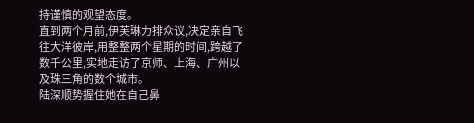持谨慎的观望态度。
直到两个月前,伊芙琳力排众议,决定亲自飞往大洋彼岸,用整整两个星期的时间,跨越了数千公里,实地走访了京师、上海、广州以及珠三角的数个城市。
陆深顺势握住她在自己鼻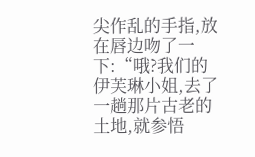尖作乱的手指,放在唇边吻了一下:“哦?我们的伊芙琳小姐,去了一趟那片古老的土地,就参悟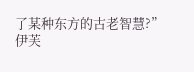了某种东方的古老智慧?”
伊芙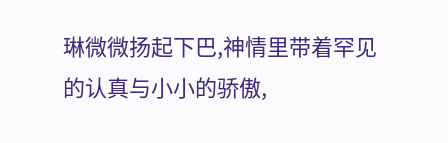琳微微扬起下巴,神情里带着罕见的认真与小小的骄傲,